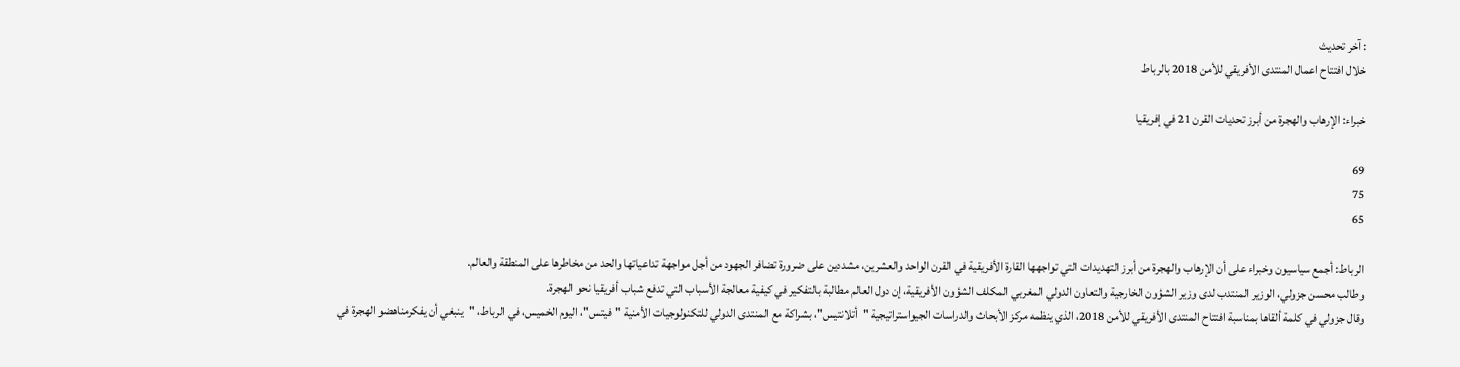: آخر تحديث
خلال افتتاح اعمال المنتدى الأفريقي للأمن 2018 بالرباط

خبراء: الإرهاب والهجرة من أبرز تحديات القرن 21 في إفريقيا

69
75
65

الرباط: أجمع سياسيون وخبراء على أن الإرهاب والهجرة من أبرز التهديدات التي تواجهها القارة الأفريقية في القرن الواحد والعشرين، مشددين على ضرورة تضافر الجهود من أجل مواجهة تداعياتها والحد من مخاطرها على المنطقة والعالم.
وطالب محسن جزولي، الوزير المنتدب لدى وزير الشؤون الخارجية والتعاون الدولي المغربي المكلف الشؤون الأفريقية، إن دول العالم مطالبة بالتفكير في كيفية معالجة الأسباب التي تدفع شباب أفريقيا نحو الهجرة.
وقال جزولي في كلمة ألقاها بمناسبة افتتاح المنتدى الأفريقي للأمن 2018، الذي ينظمه مركز الأبحاث والدراسات الجيواستراتيجية "أتلانتيس"، بشراكة مع المنتدى الدولي للتكنولوجيات الأمنية "فيتس"، اليوم الخميس، في الرباط، "ينبغي أن يفكرمناهضو الهجرة في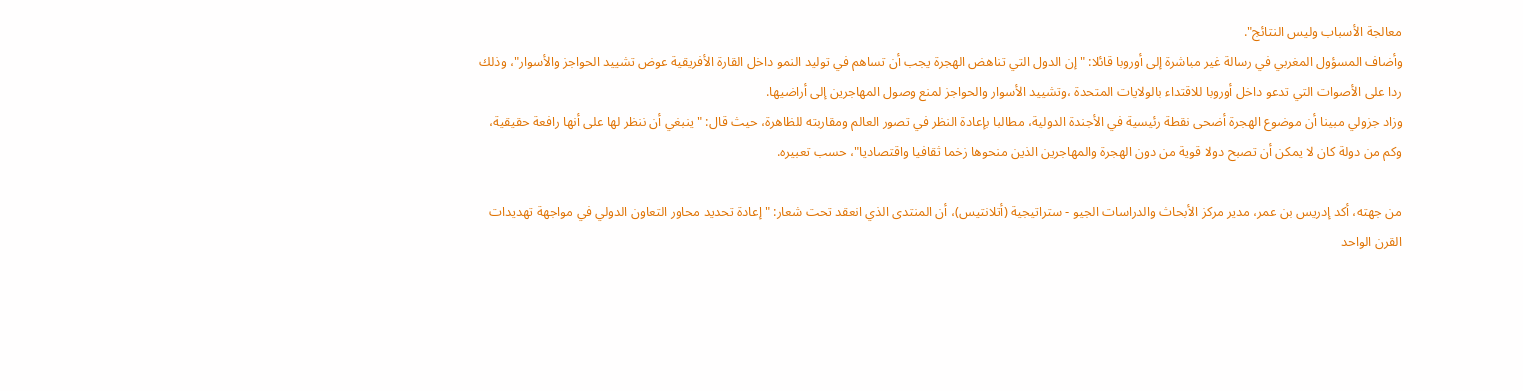معالجة الأسباب وليس النتائج".
وأضاف المسؤول المغربي في رسالة غير مباشرة إلى أوروبا قائلا: "إن الدول التي تناهض الهجرة يجب أن تساهم في توليد النمو داخل القارة الأفريقية عوض تشييد الحواجز والأسوار"، وذلك ردا على الأصوات التي تدعو داخل أوروبا للاقتداء بالولايات المتحدة ،وتشييد الأسوار والحواجز لمنع وصول المهاجرين إلى أراضيها.
وزاد جزولي مبينا أن موضوع الهجرة أضحى نقطة رئيسية في الأجندة الدولية، مطالبا بإعادة النظر في تصور العالم ومقاربته للظاهرة، حيث قال: "ينبغي أن ننظر لها على أنها رافعة حقيقية، وكم من دولة كان لا يمكن أن تصبح دولا قوية من دون الهجرة والمهاجرين الذين منحوها زخما ثقافيا واقتصاديا"، حسب تعبيره.

من جهته، أكد إدريس بن عمر، مدير مركز الأبحاث والدراسات الجيو - ستراتيجية (أتلانتيس)، أن المنتدى الذي انعقد تحت شعار: "إعادة تحديد محاور التعاون الدولي في مواجهة تهديدات القرن الواحد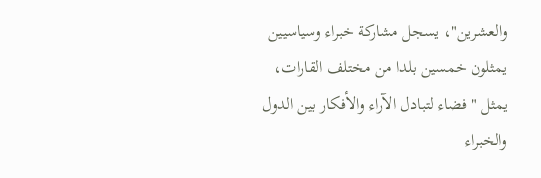والعشرين"، يسجل مشاركة خبراء وسياسيين يمثلون خمسين بلدا من مختلف القارات، يمثل "فضاء لتبادل الآراء والأفكار بين الدول والخبراء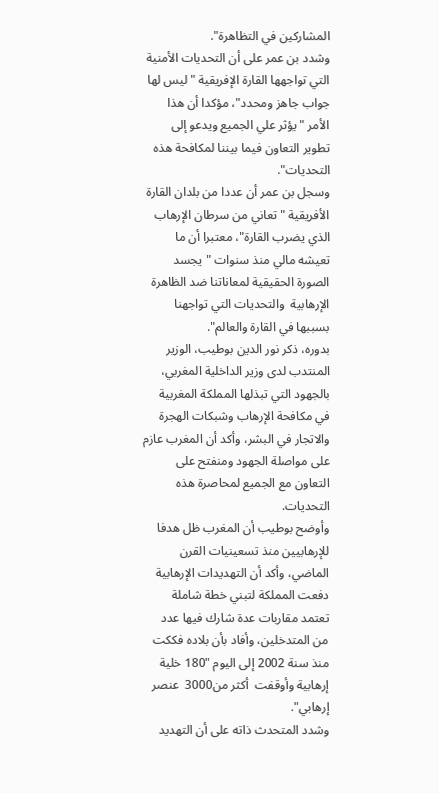المشاركين في التظاهرة".
وشدد بن عمر على أن التحديات الأمنية التي تواجهها القارة الإفريقية "ليس لها جواب جاهز ومحدد"، مؤكدا أن هذا الأمر "يؤثر علي الجميع ويدعو إلى تطوير التعاون فيما بيننا لمكافحة هذه التحديات".
وسجل بن عمر أن عددا من بلدان القارة الأفريقية "تعاني من سرطان الإرهاب الذي يضرب القارة"، معتبرا أن ما تعيشه مالي منذ سنوات "يجسد الصورة الحقيقية لمعاناتنا ضد الظاهرة الإرهابية  والتحديات التي تواجهنا بسببها في القارة والعالم".
بدوره، ذكر نور الدين بوطيب، الوزير المنتدب لدى وزير الداخلية المغربي، بالجهود التي تبذلها المملكة المغربية في مكافحة الإرهاب وشبكات الهجرة والاتجار في البشر، وأكد أن المغرب عازم على مواصلة الجهود ومنفتح على التعاون مع الجميع لمحاصرة هذه التحديات.
وأوضح بوطيب أن المغرب ظل هدفا للإرهابيين منذ تسعينيات القرن الماضي، وأكد أن التهديدات الإرهابية دفعت المملكة لتبني خطة شاملة تعتمد مقاربات عدة شارك فيها عدد من المتدخلين، وأفاد بأن بلاده فككت منذ سنة 2002 إلى اليوم "180 خلية إرهابية وأوقفت  أكثر من3000  عنصر إرهابي".
وشدد المتحدث ذاته على أن التهديد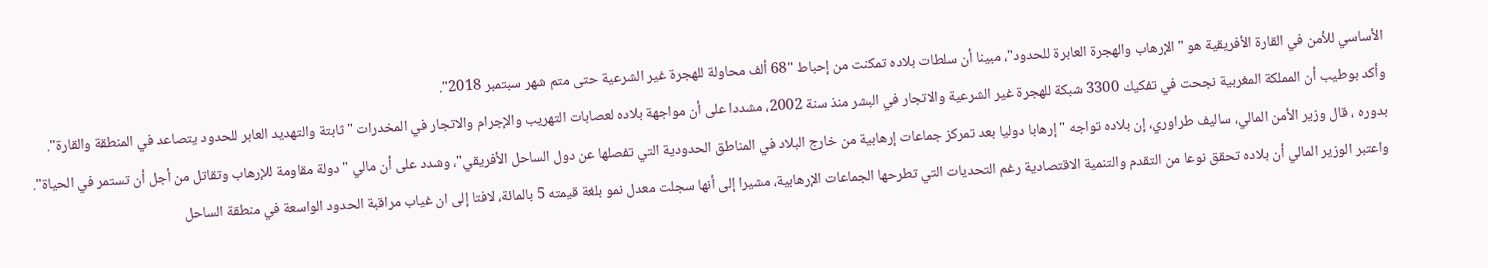الأساسي للأمن في القارة الأفريقية هو "الإرهاب والهجرة العابرة للحدود"، مبينا أن سلطات بلاده تمكنت من إحباط "68 ألف محاولة للهجرة غير الشرعية حتى متم شهر سبتمبر 2018".
وأكد بوطيب أن المملكة المغربية نجحت في تفكيك 3300 شبكة للهجرة غير الشرعية والاتجار في البشر منذ سنة 2002، مشددا على أن مواجهة بلاده لعصابات التهريب والإجرام والاتجار في المخدرات "ثابتة والتهديد العابر للحدود يتصاعد في المنطقة والقارة".
بدوره ، قال وزير الأمن المالي، ساليف طراوري، إن بلاده تواجه "إرهابا دوليا بعد تمركز جماعات إرهابية من خارج البلاد في المناطق الحدودية التي تفصلها عن دول الساحل الأفريقي"، وشدد على أن مالي "دولة مقاومة للإرهاب وتقاتل من أجل أن تستمر في الحياة".
واعتبر الوزير المالي أن بلاده تحقق نوعا من التقدم والتنمية الاقتصادية رغم التحديات التي تطرحها الجماعات الإرهابية، مشيرا إلى أنها سجلت معدل نمو بلغة قيمته 5 بالمائة، لافتا إلى ان غياب مراقبة الحدود الواسعة في منطقة الساحل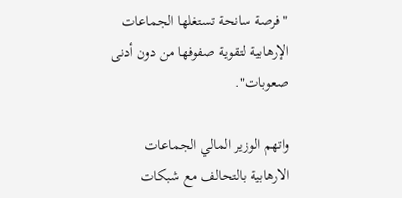"فرصة سانحة تستغلها الجماعات الإرهابية لتقوية صفوفها من دون أدنى صعوبات".

واتهم الوزير المالي الجماعات الارهابية بالتحالف مع شبكات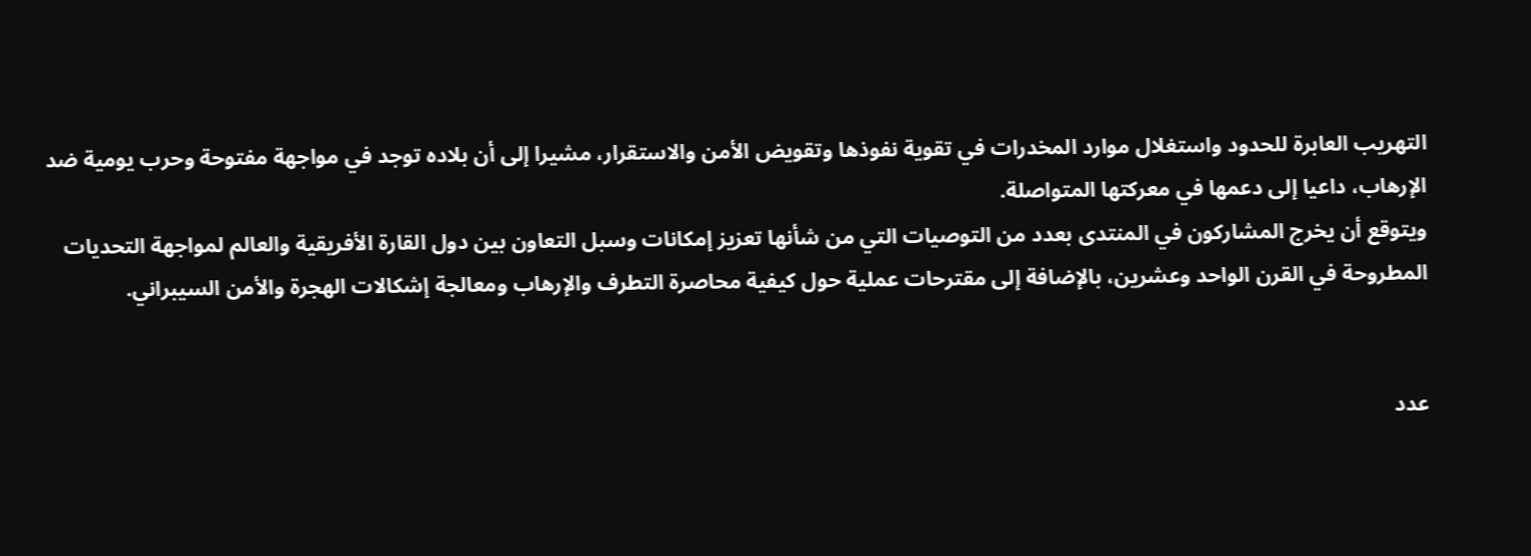التهريب العابرة للحدود واستغلال موارد المخدرات في تقوية نفوذها وتقويض الأمن والاستقرار، مشيرا إلى أن بلاده توجد في مواجهة مفتوحة وحرب يومية ضد الإرهاب، داعيا إلى دعمها في معركتها المتواصلة.
ويتوقع أن يخرج المشاركون في المنتدى بعدد من التوصيات التي من شأنها تعزيز إمكانات وسبل التعاون بين دول القارة الأفريقية والعالم لمواجهة التحديات المطروحة في القرن الواحد وعشرين، بالإضافة إلى مقترحات عملية حول كيفية محاصرة التطرف والإرهاب ومعالجة إشكالات الهجرة والأمن السيبراني.


عدد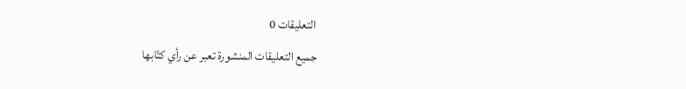التعليقات 0
جميع التعليقات المنشورة تعبر عن رأي كتّابها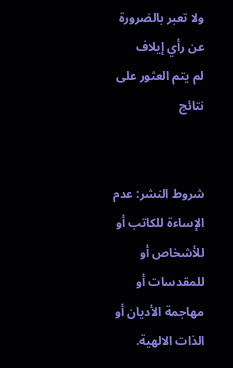ولا تعبر بالضرورة عن رأي إيلاف
لم يتم العثور على نتائج


شروط النشر: عدم الإساءة للكاتب أو للأشخاص أو للمقدسات أو مهاجمة الأديان أو الذات الالهية.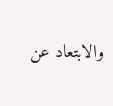والابتعاد عن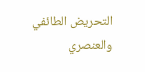التحريض الطائفي والعنصري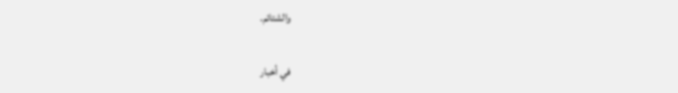والشتائم.

في أخبار